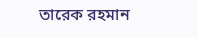তারেক রহমান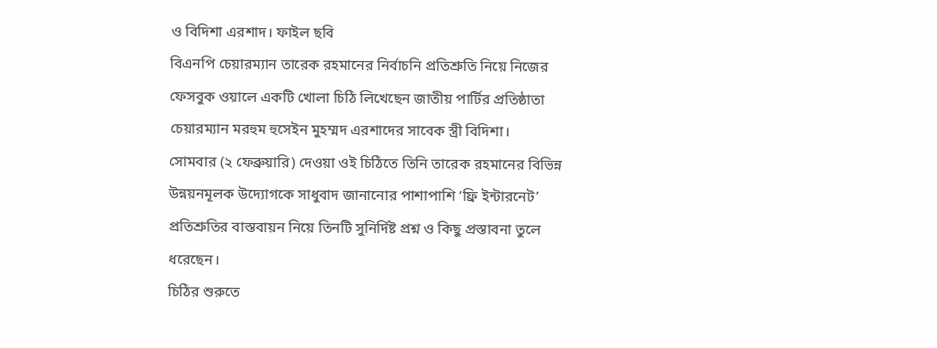ও বিদিশা এরশাদ। ফাইল ছবি
বিএনপি চেয়ারম্যান তারেক রহমানের নির্বাচনি প্রতিশ্রুতি নিয়ে নিজের ফেসবুক ওয়ালে একটি খোলা চিঠি লিখেছেন জাতীয় পার্টির প্রতিষ্ঠাতা চেয়ারম্যান মরহুম হুসেইন মুহম্মদ এরশাদের সাবেক স্ত্রী বিদিশা।
সোমবার (২ ফেব্রুয়ারি) দেওয়া ওই চিঠিতে তিনি তারেক রহমানের বিভিন্ন উন্নয়নমূলক উদ্যোগকে সাধুবাদ জানানোর পাশাপাশি ‘ফ্রি ইন্টারনেট’ প্রতিশ্রুতির বাস্তবায়ন নিয়ে তিনটি সুনির্দিষ্ট প্রশ্ন ও কিছু প্রস্তাবনা তুলে ধরেছেন।
চিঠির শুরুতে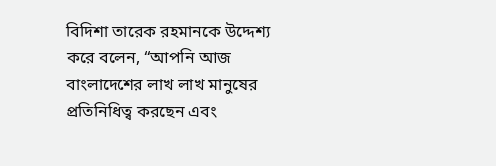বিদিশা তারেক রহমানকে উদ্দেশ্য করে বলেন, “আপনি আজ বাংলাদেশের লাখ লাখ মানুষের প্রতিনিধিত্ব করছেন এবং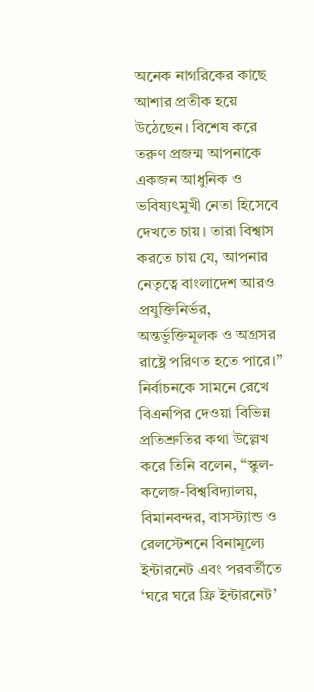অনেক নাগরিকের কাছে আশার প্রতীক হয়ে উঠেছেন। বিশেষ করে তরুণ প্রজন্ম আপনাকে একজন আধুনিক ও ভবিষ্যৎমুখী নেতা হিসেবে দেখতে চায়। তারা বিশ্বাস করতে চায় যে, আপনার নেতৃত্বে বাংলাদেশ আরও প্রযুক্তিনির্ভর, অন্তর্ভুক্তিমূলক ও অগ্রসর রাষ্ট্রে পরিণত হতে পারে।”
নির্বাচনকে সামনে রেখে বিএনপির দেওয়া বিভিন্ন প্রতিশ্রুতির কথা উল্লেখ করে তিনি বলেন, “স্কুল-কলেজ-বিশ্ববিদ্যালয়, বিমানবন্দর, বাসস্ট্যান্ড ও রেলস্টেশনে বিনামূল্যে ইন্টারনেট এবং পরবর্তীতে ‘ঘরে ঘরে ফ্রি ইন্টারনেট’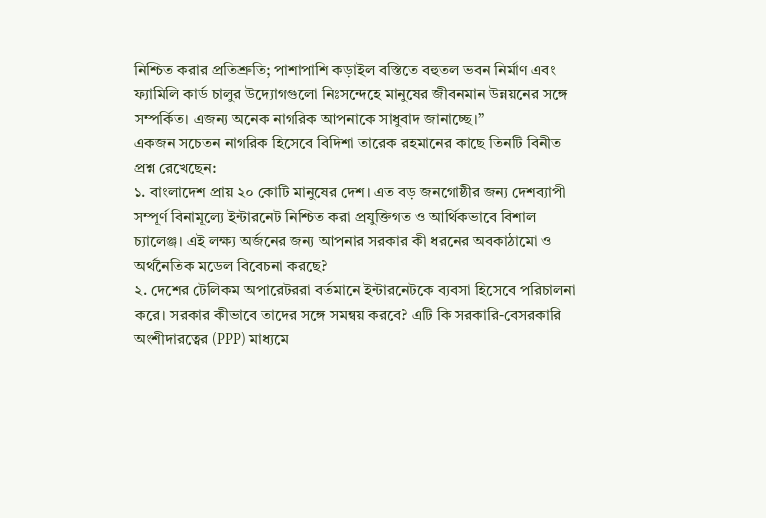নিশ্চিত করার প্রতিশ্রুতি; পাশাপাশি কড়াইল বস্তিতে বহুতল ভবন নির্মাণ এবং ফ্যামিলি কার্ড চালুর উদ্যোগগুলো নিঃসন্দেহে মানুষের জীবনমান উন্নয়নের সঙ্গে সম্পর্কিত। এজন্য অনেক নাগরিক আপনাকে সাধুবাদ জানাচ্ছে।”
একজন সচেতন নাগরিক হিসেবে বিদিশা তারেক রহমানের কাছে তিনটি বিনীত প্রশ্ন রেখেছেন:
১. বাংলাদেশ প্রায় ২০ কোটি মানুষের দেশ। এত বড় জনগোষ্ঠীর জন্য দেশব্যাপী সম্পূর্ণ বিনামূল্যে ইন্টারনেট নিশ্চিত করা প্রযুক্তিগত ও আর্থিকভাবে বিশাল চ্যালেঞ্জ। এই লক্ষ্য অর্জনের জন্য আপনার সরকার কী ধরনের অবকাঠামো ও অর্থনৈতিক মডেল বিবেচনা করছে?
২. দেশের টেলিকম অপারেটররা বর্তমানে ইন্টারনেটকে ব্যবসা হিসেবে পরিচালনা করে। সরকার কীভাবে তাদের সঙ্গে সমন্বয় করবে? এটি কি সরকারি-বেসরকারি অংশীদারত্বের (PPP) মাধ্যমে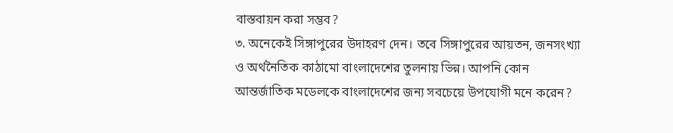বাস্তবায়ন করা সম্ভব?
৩. অনেকেই সিঙ্গাপুরের উদাহরণ দেন। তবে সিঙ্গাপুরের আয়তন, জনসংখ্যা ও অর্থনৈতিক কাঠামো বাংলাদেশের তুলনায় ভিন্ন। আপনি কোন আন্তর্জাতিক মডেলকে বাংলাদেশের জন্য সবচেয়ে উপযোগী মনে করেন?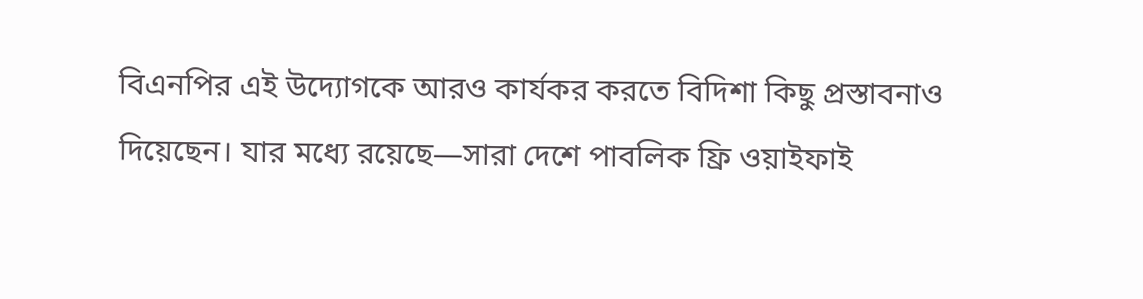বিএনপির এই উদ্যোগকে আরও কার্যকর করতে বিদিশা কিছু প্রস্তাবনাও দিয়েছেন। যার মধ্যে রয়েছে—সারা দেশে পাবলিক ফ্রি ওয়াইফাই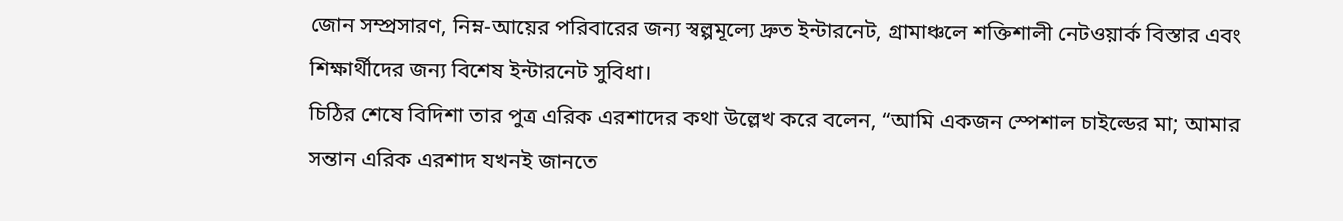জোন সম্প্রসারণ, নিম্ন-আয়ের পরিবারের জন্য স্বল্পমূল্যে দ্রুত ইন্টারনেট, গ্রামাঞ্চলে শক্তিশালী নেটওয়ার্ক বিস্তার এবং শিক্ষার্থীদের জন্য বিশেষ ইন্টারনেট সুবিধা।
চিঠির শেষে বিদিশা তার পুত্র এরিক এরশাদের কথা উল্লেখ করে বলেন, “আমি একজন স্পেশাল চাইল্ডের মা; আমার সন্তান এরিক এরশাদ যখনই জানতে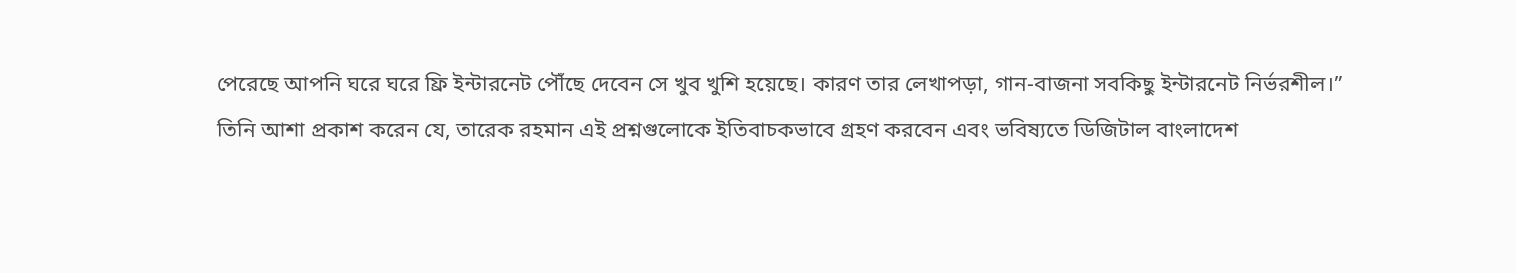পেরেছে আপনি ঘরে ঘরে ফ্রি ইন্টারনেট পৌঁছে দেবেন সে খুব খুশি হয়েছে। কারণ তার লেখাপড়া, গান-বাজনা সবকিছু ইন্টারনেট নির্ভরশীল।”
তিনি আশা প্রকাশ করেন যে, তারেক রহমান এই প্রশ্নগুলোকে ইতিবাচকভাবে গ্রহণ করবেন এবং ভবিষ্যতে ডিজিটাল বাংলাদেশ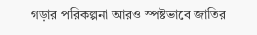গড়ার পরিকল্পনা আরও স্পষ্টভাবে জাতির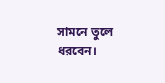সামনে তুলে ধরবেন।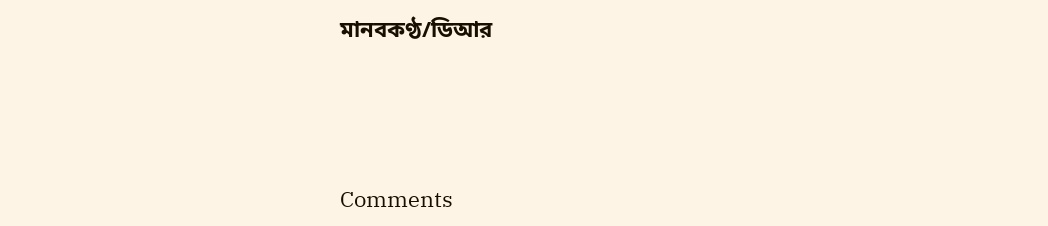মানবকণ্ঠ/ডিআর




Comments